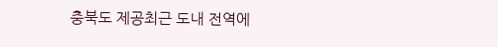충북도 제공최근 도내 전역에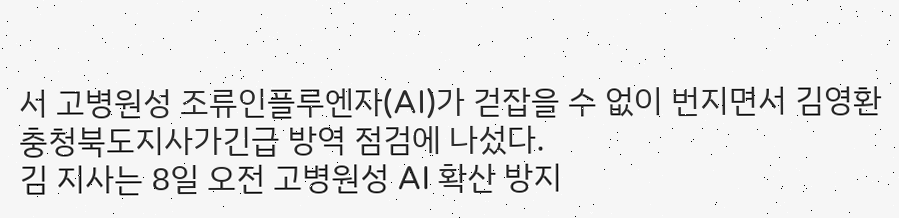서 고병원성 조류인플루엔자(AI)가 걷잡을 수 없이 번지면서 김영환 충청북도지사가긴급 방역 점검에 나섰다.
김 지사는 8일 오전 고병원성 AI 확산 방지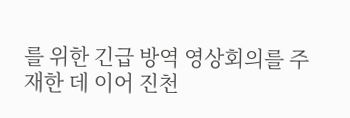를 위한 긴급 방역 영상회의를 주재한 데 이어 진천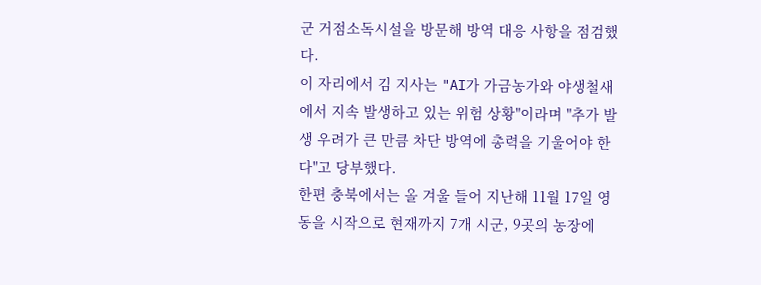군 거점소독시설을 방문해 방역 대응 사항을 점검했다.
이 자리에서 김 지사는 "AI가 가금농가와 야생철새에서 지속 발생하고 있는 위험 상황"이라며 "추가 발생 우려가 큰 만큼 차단 방역에 총력을 기울어야 한다"고 당부했다.
한편 충북에서는 올 겨울 들어 지난해 11월 17일 영동을 시작으로 현재까지 7개 시군, 9곳의 농장에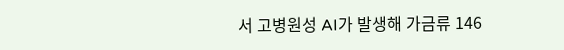서 고병원성 AI가 발생해 가금류 146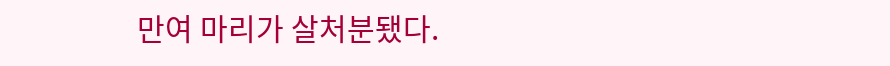만여 마리가 살처분됐다.